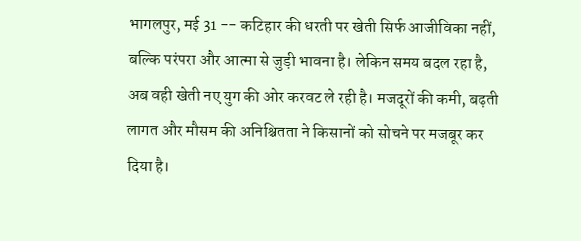भागलपुर, मई 31 -- कटिहार की धरती पर खेती सिर्फ आजीविका नहीं, बल्कि परंपरा और आत्मा से जुड़ी भावना है। लेकिन समय बदल रहा है, अब वही खेती नए युग की ओर करवट ले रही है। मजदूरों की कमी, बढ़ती लागत और मौसम की अनिश्चितता ने किसानों को सोचने पर मजबूर कर दिया है।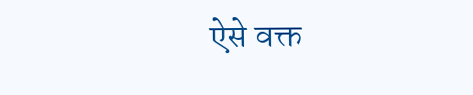ऐसे वक्त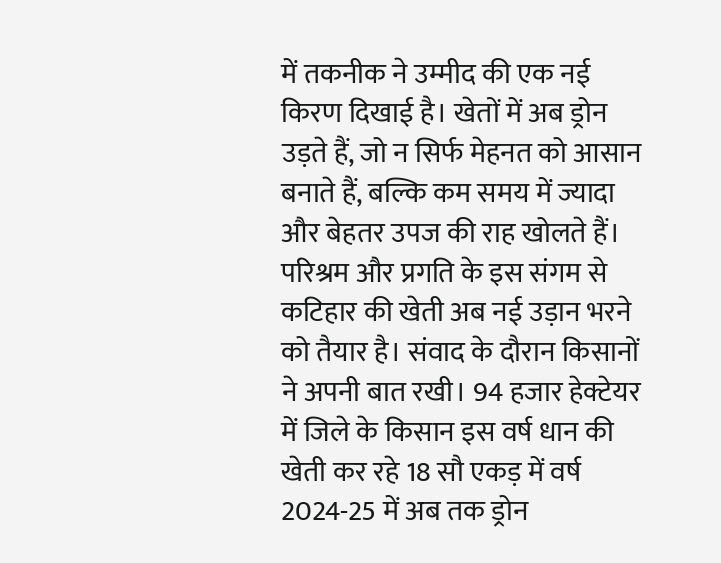में तकनीक ने उम्मीद की एक नई किरण दिखाई है। खेतों में अब ड्रोन उड़ते हैं, जो न सिर्फ मेहनत को आसान बनाते हैं, बल्कि कम समय में ज्यादा और बेहतर उपज की राह खोलते हैं। परिश्रम और प्रगति के इस संगम से कटिहार की खेती अब नई उड़ान भरने को तैयार है। संवाद के दौरान किसानों ने अपनी बात रखी। 94 हजार हेक्टेयर में जिले के किसान इस वर्ष धान की खेती कर रहे 18 सौ एकड़ में वर्ष 2024-25 में अब तक ड्रोन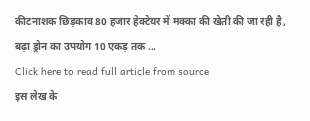कीटनाशक छिड़काव 80 हजार हेक्टेयर में मक्का की खेती की जा रही है, बढ़ा ड्रोन का उपयोग 10 एकड़ तक ...
Click here to read full article from source
इस लेख के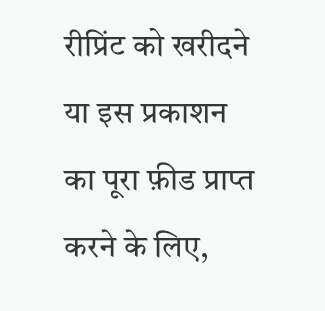रीप्रिंट को खरीदने या इस प्रकाशन का पूरा फ़ीड प्राप्त करने के लिए,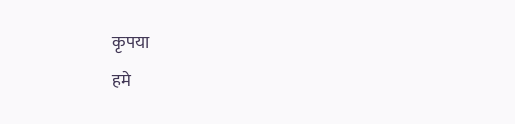कृपया
हमे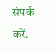संपर्क करें.